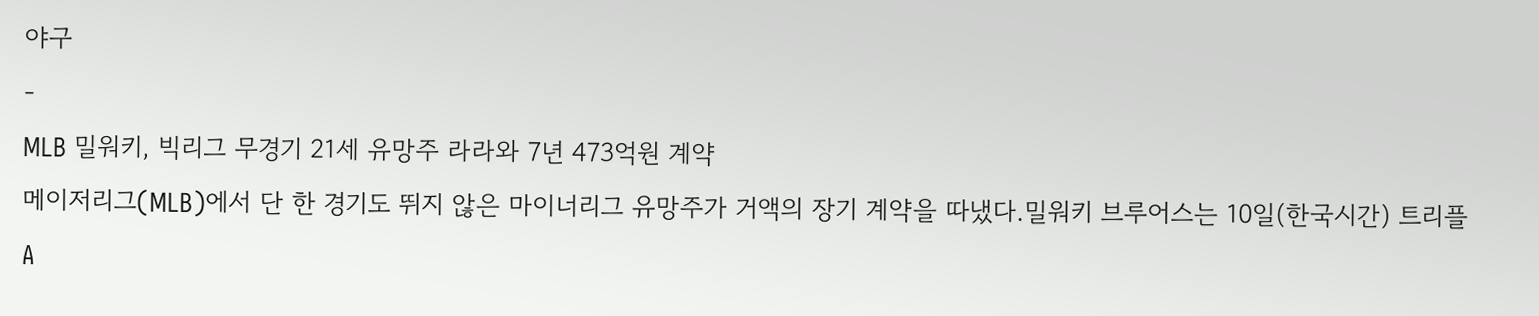야구
-
MLB 밀워키, 빅리그 무경기 21세 유망주 라라와 7년 473억원 계약
메이저리그(MLB)에서 단 한 경기도 뛰지 않은 마이너리그 유망주가 거액의 장기 계약을 따냈다.밀워키 브루어스는 10일(한국시간) 트리플A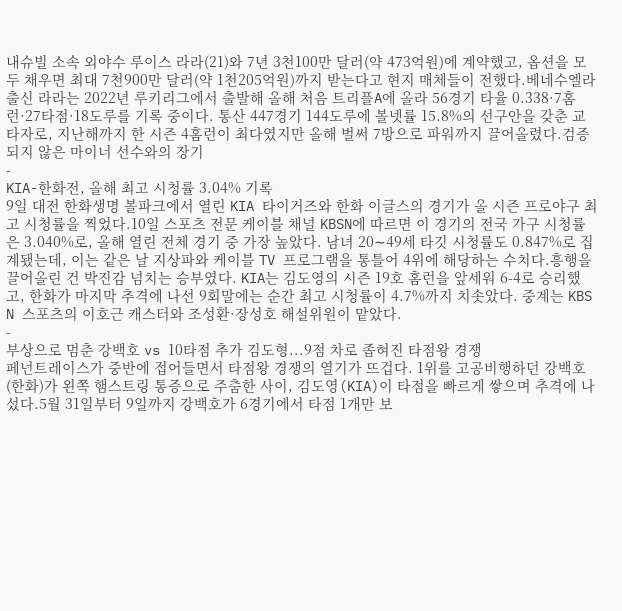내슈빌 소속 외야수 루이스 라라(21)와 7년 3천100만 달러(약 473억원)에 계약했고, 옵션을 모두 채우면 최대 7천900만 달러(약 1천205억원)까지 받는다고 현지 매체들이 전했다.베네수엘라 출신 라라는 2022년 루키리그에서 출발해 올해 처음 트리플A에 올라 56경기 타율 0.338·7홈런·27타점·18도루를 기록 중이다. 통산 447경기 144도루에 볼넷률 15.8%의 선구안을 갖춘 교타자로, 지난해까지 한 시즌 4홈런이 최다였지만 올해 벌써 7방으로 파워까지 끌어올렸다.검증되지 않은 마이너 선수와의 장기
-
KIA-한화전, 올해 최고 시청률 3.04% 기록
9일 대전 한화생명 볼파크에서 열린 KIA 타이거즈와 한화 이글스의 경기가 올 시즌 프로야구 최고 시청률을 찍었다.10일 스포츠 전문 케이블 채널 KBSN에 따르면 이 경기의 전국 가구 시청률은 3.040%로, 올해 열린 전체 경기 중 가장 높았다. 남녀 20∼49세 타깃 시청률도 0.847%로 집계됐는데, 이는 같은 날 지상파와 케이블 TV 프로그램을 통틀어 4위에 해당하는 수치다.흥행을 끌어올린 건 박진감 넘치는 승부였다. KIA는 김도영의 시즌 19호 홈런을 앞세워 6-4로 승리했고, 한화가 마지막 추격에 나선 9회말에는 순간 최고 시청률이 4.7%까지 치솟았다. 중계는 KBS N 스포츠의 이호근 캐스터와 조성환·장성호 해설위원이 맡았다.
-
부상으로 멈춘 강백호 vs 10타점 추가 김도형...9점 차로 좁혀진 타점왕 경쟁
페넌트레이스가 중반에 접어들면서 타점왕 경쟁의 열기가 뜨겁다. 1위를 고공비행하던 강백호(한화)가 왼쪽 햄스트링 통증으로 주춤한 사이, 김도영(KIA)이 타점을 빠르게 쌓으며 추격에 나섰다.5월 31일부터 9일까지 강백호가 6경기에서 타점 1개만 보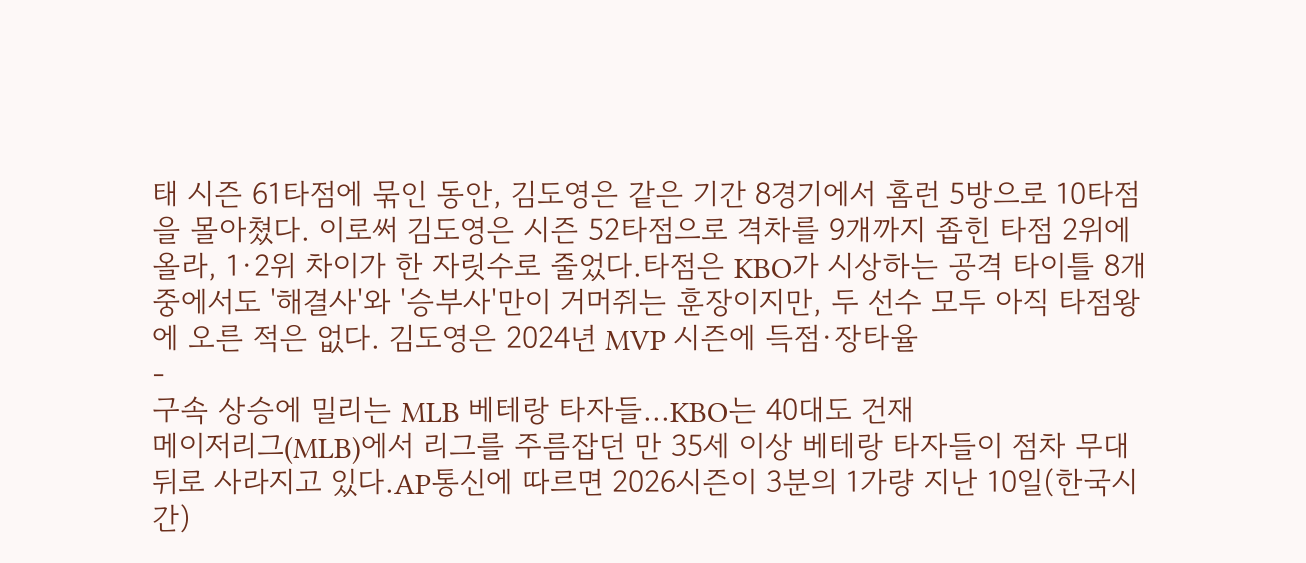태 시즌 61타점에 묶인 동안, 김도영은 같은 기간 8경기에서 홈런 5방으로 10타점을 몰아쳤다. 이로써 김도영은 시즌 52타점으로 격차를 9개까지 좁힌 타점 2위에 올라, 1·2위 차이가 한 자릿수로 줄었다.타점은 KBO가 시상하는 공격 타이틀 8개 중에서도 '해결사'와 '승부사'만이 거머쥐는 훈장이지만, 두 선수 모두 아직 타점왕에 오른 적은 없다. 김도영은 2024년 MVP 시즌에 득점·장타율
-
구속 상승에 밀리는 MLB 베테랑 타자들...KBO는 40대도 건재
메이저리그(MLB)에서 리그를 주름잡던 만 35세 이상 베테랑 타자들이 점차 무대 뒤로 사라지고 있다.AP통신에 따르면 2026시즌이 3분의 1가량 지난 10일(한국시간)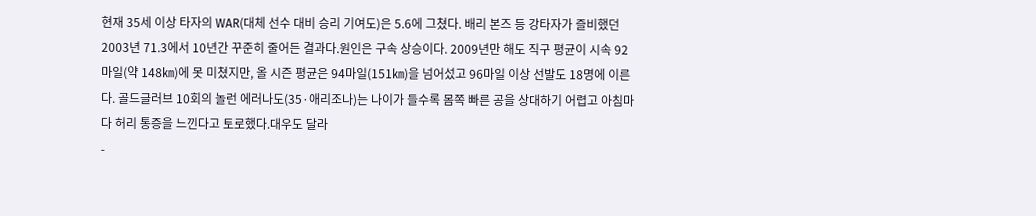현재 35세 이상 타자의 WAR(대체 선수 대비 승리 기여도)은 5.6에 그쳤다. 배리 본즈 등 강타자가 즐비했던 2003년 71.3에서 10년간 꾸준히 줄어든 결과다.원인은 구속 상승이다. 2009년만 해도 직구 평균이 시속 92마일(약 148㎞)에 못 미쳤지만, 올 시즌 평균은 94마일(151㎞)을 넘어섰고 96마일 이상 선발도 18명에 이른다. 골드글러브 10회의 놀런 에러나도(35·애리조나)는 나이가 들수록 몸쪽 빠른 공을 상대하기 어렵고 아침마다 허리 통증을 느낀다고 토로했다.대우도 달라
-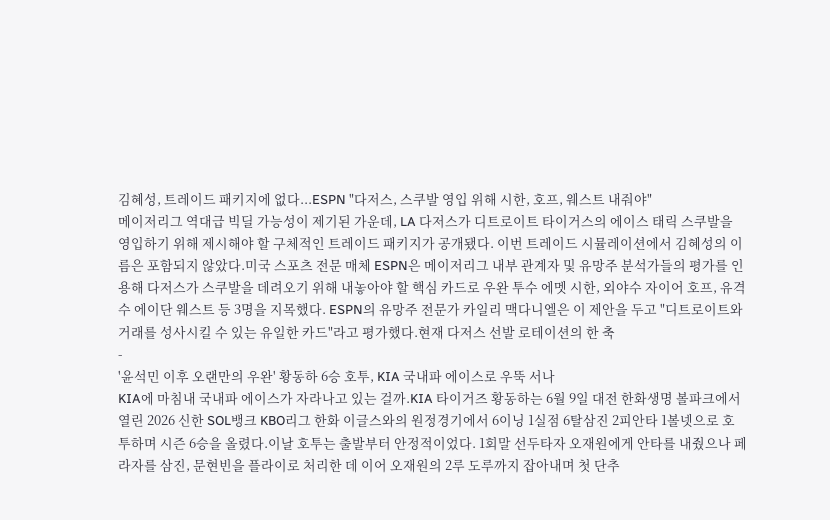김혜성, 트레이드 패키지에 없다...ESPN "다저스, 스쿠발 영입 위해 시한, 호프, 웨스트 내줘야"
메이저리그 역대급 빅딜 가능성이 제기된 가운데, LA 다저스가 디트로이트 타이거스의 에이스 태릭 스쿠발을 영입하기 위해 제시해야 할 구체적인 트레이드 패키지가 공개됐다. 이번 트레이드 시뮬레이션에서 김혜성의 이름은 포함되지 않았다.미국 스포츠 전문 매체 ESPN은 메이저리그 내부 관계자 및 유망주 분석가들의 평가를 인용해 다저스가 스쿠발을 데려오기 위해 내놓아야 할 핵심 카드로 우완 투수 에멧 시한, 외야수 자이어 호프, 유격수 에이단 웨스트 등 3명을 지목했다. ESPN의 유망주 전문가 카일리 맥다니엘은 이 제안을 두고 "디트로이트와 거래를 성사시킬 수 있는 유일한 카드"라고 평가했다.현재 다저스 선발 로테이션의 한 축
-
'윤석민 이후 오랜만의 우완' 황동하 6승 호투, KIA 국내파 에이스로 우뚝 서나
KIA에 마침내 국내파 에이스가 자라나고 있는 걸까.KIA 타이거즈 황동하는 6월 9일 대전 한화생명 볼파크에서 열린 2026 신한 SOL뱅크 KBO리그 한화 이글스와의 원정경기에서 6이닝 1실점 6탈삼진 2피안타 1볼넷으로 호투하며 시즌 6승을 올렸다.이날 호투는 출발부터 안정적이었다. 1회말 선두타자 오재원에게 안타를 내줬으나 페라자를 삼진, 문현빈을 플라이로 처리한 데 이어 오재원의 2루 도루까지 잡아내며 첫 단추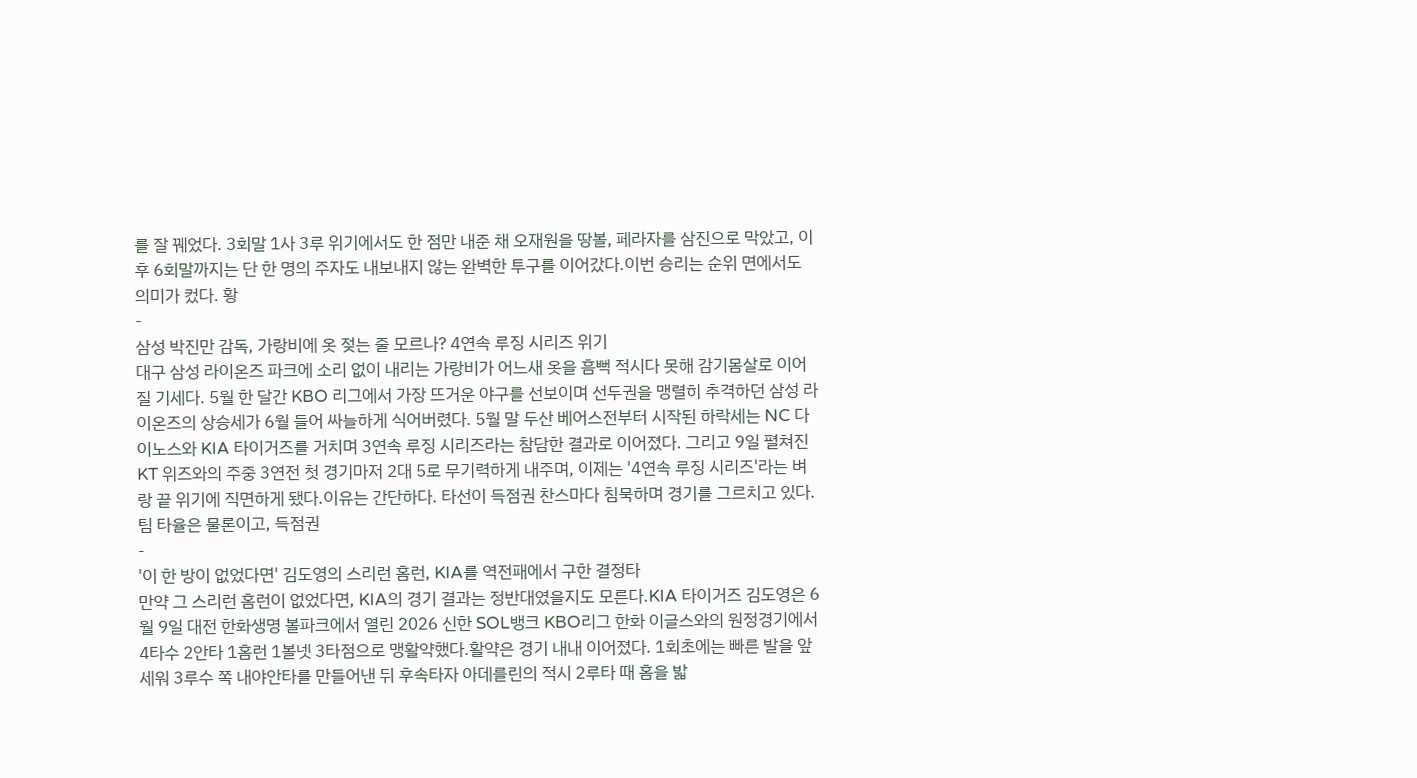를 잘 꿰었다. 3회말 1사 3루 위기에서도 한 점만 내준 채 오재원을 땅볼, 페라자를 삼진으로 막았고, 이후 6회말까지는 단 한 명의 주자도 내보내지 않는 완벽한 투구를 이어갔다.이번 승리는 순위 면에서도 의미가 컸다. 황
-
삼성 박진만 감독, 가랑비에 옷 젖는 줄 모르나? 4연속 루징 시리즈 위기
대구 삼성 라이온즈 파크에 소리 없이 내리는 가랑비가 어느새 옷을 흠뻑 적시다 못해 감기몸살로 이어질 기세다. 5월 한 달간 KBO 리그에서 가장 뜨거운 야구를 선보이며 선두권을 맹렬히 추격하던 삼성 라이온즈의 상승세가 6월 들어 싸늘하게 식어버렸다. 5월 말 두산 베어스전부터 시작된 하락세는 NC 다이노스와 KIA 타이거즈를 거치며 3연속 루징 시리즈라는 참담한 결과로 이어졌다. 그리고 9일 펼쳐진 KT 위즈와의 주중 3연전 첫 경기마저 2대 5로 무기력하게 내주며, 이제는 '4연속 루징 시리즈'라는 벼랑 끝 위기에 직면하게 됐다.이유는 간단하다. 타선이 득점권 찬스마다 침묵하며 경기를 그르치고 있다. 팀 타율은 물론이고, 득점권
-
'이 한 방이 없었다면' 김도영의 스리런 홈런, KIA를 역전패에서 구한 결정타
만약 그 스리런 홈런이 없었다면, KIA의 경기 결과는 정반대였을지도 모른다.KIA 타이거즈 김도영은 6월 9일 대전 한화생명 볼파크에서 열린 2026 신한 SOL뱅크 KBO리그 한화 이글스와의 원정경기에서 4타수 2안타 1홈런 1볼넷 3타점으로 맹활약했다.활약은 경기 내내 이어졌다. 1회초에는 빠른 발을 앞세워 3루수 쪽 내야안타를 만들어낸 뒤 후속타자 아데를린의 적시 2루타 때 홈을 밟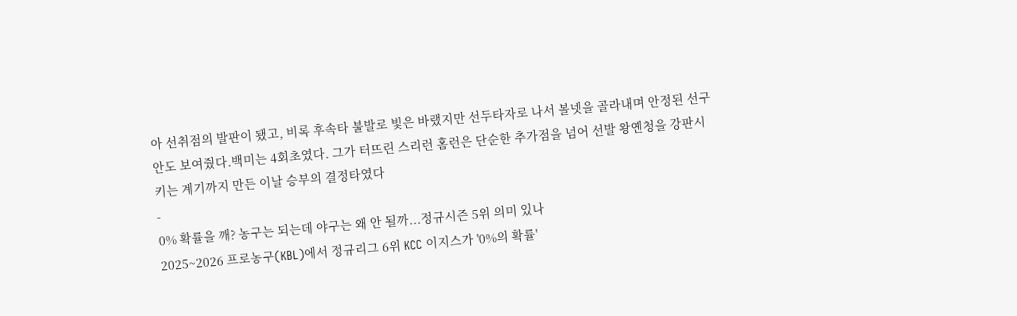아 선취점의 발판이 됐고, 비록 후속타 불발로 빛은 바랬지만 선두타자로 나서 볼넷을 골라내며 안정된 선구안도 보여줬다.백미는 4회초였다. 그가 터뜨린 스리런 홈런은 단순한 추가점을 넘어 선발 왕옌청을 강판시키는 계기까지 만든 이날 승부의 결정타였다
-
0% 확률을 깨? 농구는 되는데 야구는 왜 안 될까...정규시즌 5위 의미 있나
2025~2026 프로농구(KBL)에서 정규리그 6위 KCC 이지스가 '0%의 확률'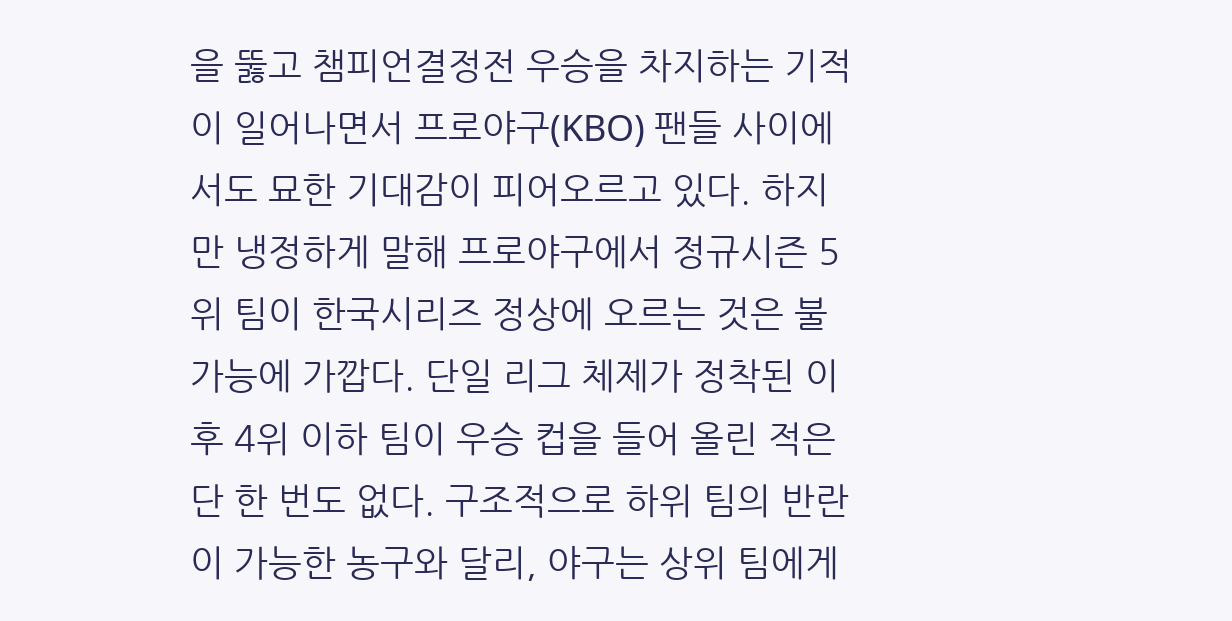을 뚫고 챔피언결정전 우승을 차지하는 기적이 일어나면서 프로야구(KBO) 팬들 사이에서도 묘한 기대감이 피어오르고 있다. 하지만 냉정하게 말해 프로야구에서 정규시즌 5위 팀이 한국시리즈 정상에 오르는 것은 불가능에 가깝다. 단일 리그 체제가 정착된 이후 4위 이하 팀이 우승 컵을 들어 올린 적은 단 한 번도 없다. 구조적으로 하위 팀의 반란이 가능한 농구와 달리, 야구는 상위 팀에게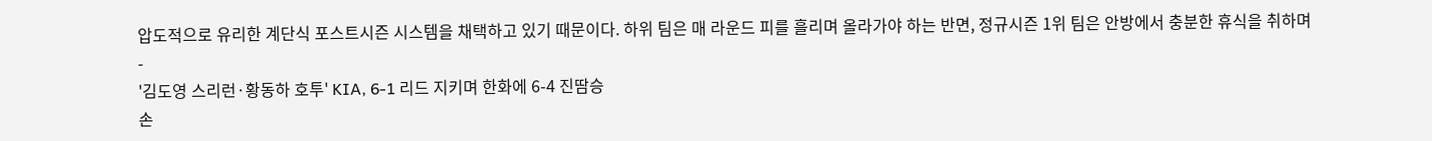압도적으로 유리한 계단식 포스트시즌 시스템을 채택하고 있기 때문이다. 하위 팀은 매 라운드 피를 흘리며 올라가야 하는 반면, 정규시즌 1위 팀은 안방에서 충분한 휴식을 취하며
-
'김도영 스리런·황동하 호투' KIA, 6-1 리드 지키며 한화에 6-4 진땀승
손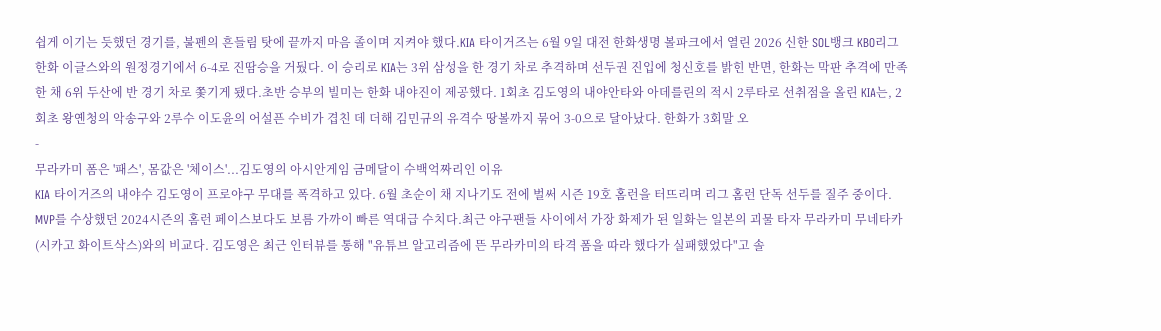쉽게 이기는 듯했던 경기를, 불펜의 흔들림 탓에 끝까지 마음 졸이며 지켜야 했다.KIA 타이거즈는 6월 9일 대전 한화생명 볼파크에서 열린 2026 신한 SOL뱅크 KBO리그 한화 이글스와의 원정경기에서 6-4로 진땀승을 거뒀다. 이 승리로 KIA는 3위 삼성을 한 경기 차로 추격하며 선두권 진입에 청신호를 밝힌 반면, 한화는 막판 추격에 만족한 채 6위 두산에 반 경기 차로 쫓기게 됐다.초반 승부의 빌미는 한화 내야진이 제공했다. 1회초 김도영의 내야안타와 아데를린의 적시 2루타로 선취점을 올린 KIA는, 2회초 왕옌청의 악송구와 2루수 이도윤의 어설픈 수비가 겹친 데 더해 김민규의 유격수 땅볼까지 묶어 3-0으로 달아났다. 한화가 3회말 오
-
무라카미 폼은 '패스', 몸값은 '체이스'...김도영의 아시안게임 금메달이 수백억짜리인 이유
KIA 타이거즈의 내야수 김도영이 프로야구 무대를 폭격하고 있다. 6월 초순이 채 지나기도 전에 벌써 시즌 19호 홈런을 터뜨리며 리그 홈런 단독 선두를 질주 중이다. MVP를 수상했던 2024시즌의 홈런 페이스보다도 보름 가까이 빠른 역대급 수치다.최근 야구팬들 사이에서 가장 화제가 된 일화는 일본의 괴물 타자 무라카미 무네타카(시카고 화이트삭스)와의 비교다. 김도영은 최근 인터뷰를 통해 "유튜브 알고리즘에 뜬 무라카미의 타격 폼을 따라 했다가 실패했었다"고 솔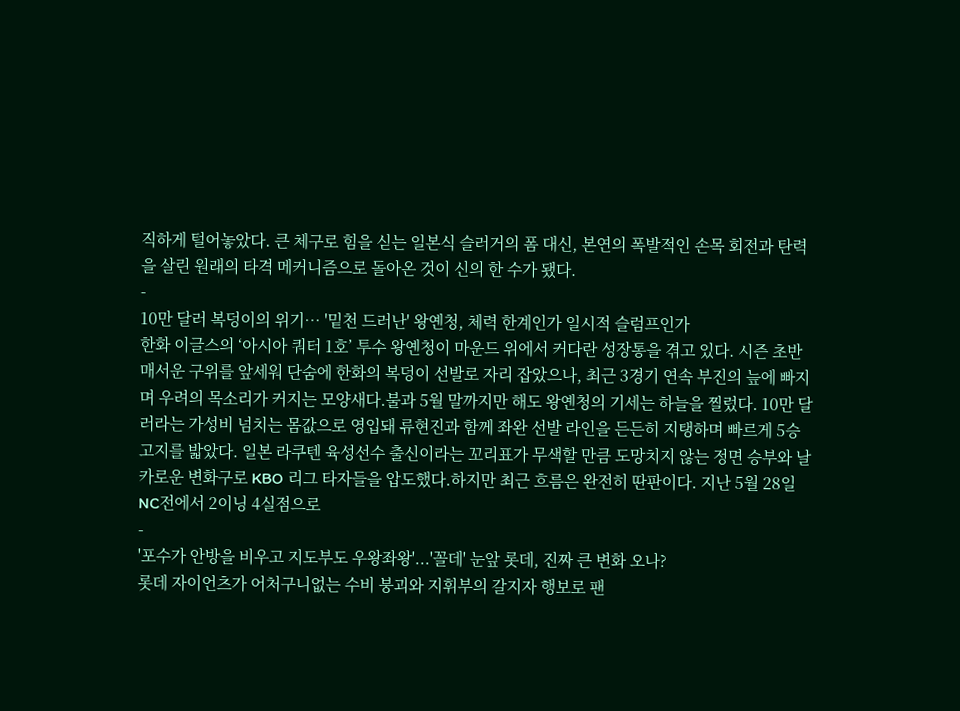직하게 털어놓았다. 큰 체구로 힘을 싣는 일본식 슬러거의 폼 대신, 본연의 폭발적인 손목 회전과 탄력을 살린 원래의 타격 메커니즘으로 돌아온 것이 신의 한 수가 됐다.
-
10만 달러 복덩이의 위기… '밑천 드러난' 왕옌청, 체력 한계인가 일시적 슬럼프인가
한화 이글스의 ‘아시아 쿼터 1호’ 투수 왕옌청이 마운드 위에서 커다란 성장통을 겪고 있다. 시즌 초반 매서운 구위를 앞세워 단숨에 한화의 복덩이 선발로 자리 잡았으나, 최근 3경기 연속 부진의 늪에 빠지며 우려의 목소리가 커지는 모양새다.불과 5월 말까지만 해도 왕옌청의 기세는 하늘을 찔렀다. 10만 달러라는 가성비 넘치는 몸값으로 영입돼 류현진과 함께 좌완 선발 라인을 든든히 지탱하며 빠르게 5승 고지를 밟았다. 일본 라쿠텐 육성선수 출신이라는 꼬리표가 무색할 만큼 도망치지 않는 정면 승부와 날카로운 변화구로 KBO 리그 타자들을 압도했다.하지만 최근 흐름은 완전히 딴판이다. 지난 5월 28일 NC전에서 2이닝 4실점으로
-
'포수가 안방을 비우고 지도부도 우왕좌왕'...'꼴데' 눈앞 롯데, 진짜 큰 변화 오나?
롯데 자이언츠가 어처구니없는 수비 붕괴와 지휘부의 갈지자 행보로 팬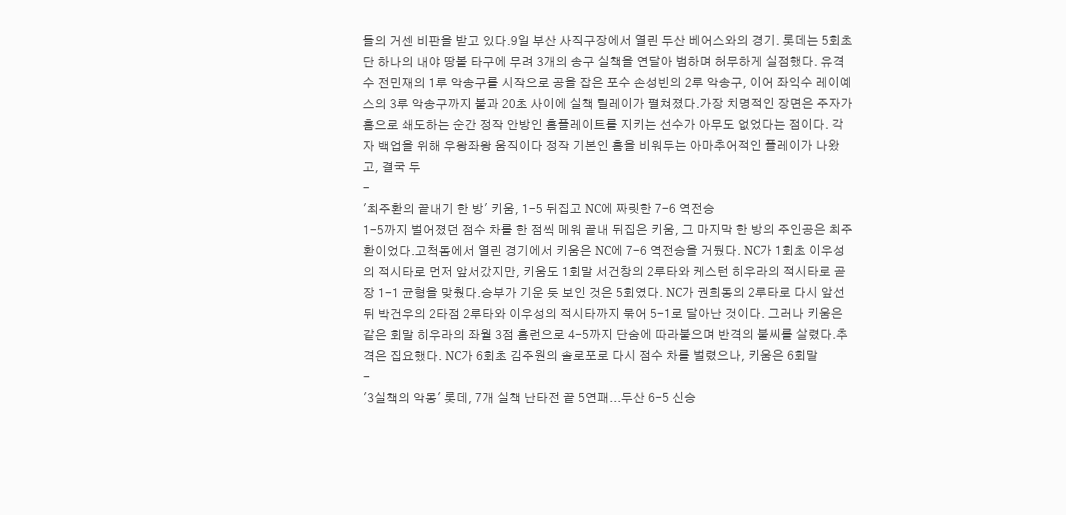들의 거센 비판을 받고 있다.9일 부산 사직구장에서 열린 두산 베어스와의 경기. 롯데는 5회초 단 하나의 내야 땅볼 타구에 무려 3개의 송구 실책을 연달아 범하며 허무하게 실점했다. 유격수 전민재의 1루 악송구를 시작으로 공을 잡은 포수 손성빈의 2루 악송구, 이어 좌익수 레이예스의 3루 악송구까지 불과 20초 사이에 실책 릴레이가 펼쳐졌다.가장 치명적인 장면은 주자가 홈으로 쇄도하는 순간 정작 안방인 홈플레이트를 지키는 선수가 아무도 없었다는 점이다. 각자 백업을 위해 우왕좌왕 움직이다 정작 기본인 홈을 비워두는 아마추어적인 플레이가 나왔고, 결국 두
-
'최주환의 끝내기 한 방' 키움, 1-5 뒤집고 NC에 짜릿한 7-6 역전승
1-5까지 벌어졌던 점수 차를 한 점씩 메워 끝내 뒤집은 키움, 그 마지막 한 방의 주인공은 최주환이었다.고척돔에서 열린 경기에서 키움은 NC에 7-6 역전승을 거뒀다. NC가 1회초 이우성의 적시타로 먼저 앞서갔지만, 키움도 1회말 서건창의 2루타와 케스턴 히우라의 적시타로 곧장 1-1 균형을 맞췄다.승부가 기운 듯 보인 것은 5회였다. NC가 권희동의 2루타로 다시 앞선 뒤 박건우의 2타점 2루타와 이우성의 적시타까지 묶어 5-1로 달아난 것이다. 그러나 키움은 같은 회말 히우라의 좌월 3점 홈런으로 4-5까지 단숨에 따라붙으며 반격의 불씨를 살렸다.추격은 집요했다. NC가 6회초 김주원의 솔로포로 다시 점수 차를 벌렸으나, 키움은 6회말
-
'3실책의 악몽' 롯데, 7개 실책 난타전 끝 5연패...두산 6-5 신승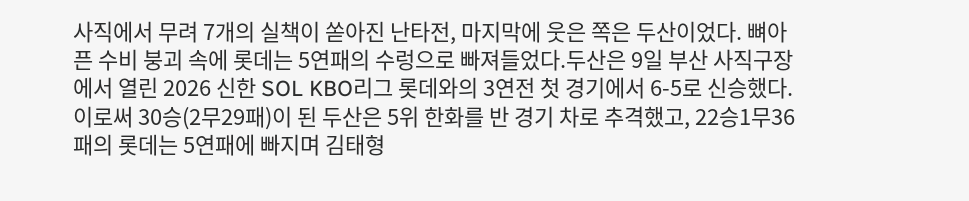사직에서 무려 7개의 실책이 쏟아진 난타전, 마지막에 웃은 쪽은 두산이었다. 뼈아픈 수비 붕괴 속에 롯데는 5연패의 수렁으로 빠져들었다.두산은 9일 부산 사직구장에서 열린 2026 신한 SOL KBO리그 롯데와의 3연전 첫 경기에서 6-5로 신승했다. 이로써 30승(2무29패)이 된 두산은 5위 한화를 반 경기 차로 추격했고, 22승1무36패의 롯데는 5연패에 빠지며 김태형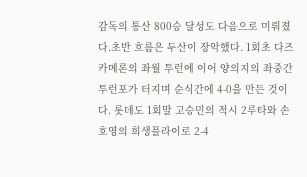감독의 통산 800승 달성도 다음으로 미뤄졌다.초반 흐름은 두산이 장악했다. 1회초 다즈 카메론의 좌월 투런에 이어 양의지의 좌중간 투런포가 터지며 순식간에 4-0을 만든 것이다. 롯데도 1회말 고승민의 적시 2루타와 손호영의 희생플라이로 2-4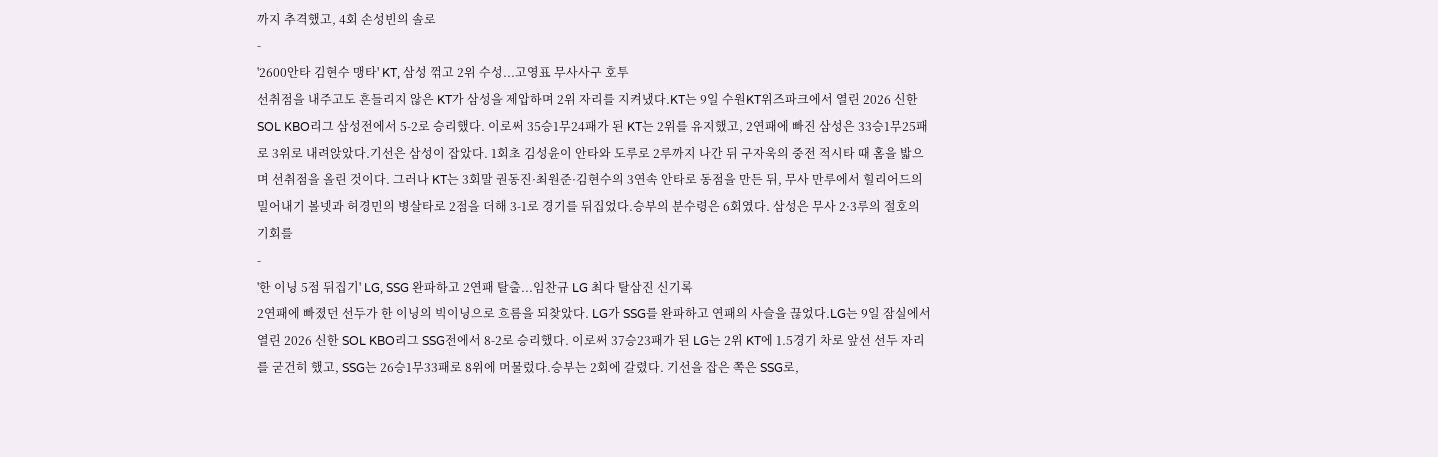까지 추격했고, 4회 손성빈의 솔로
-
'2600안타 김현수 맹타' KT, 삼성 꺾고 2위 수성...고영표 무사사구 호투
선취점을 내주고도 흔들리지 않은 KT가 삼성을 제압하며 2위 자리를 지켜냈다.KT는 9일 수원KT위즈파크에서 열린 2026 신한 SOL KBO리그 삼성전에서 5-2로 승리했다. 이로써 35승1무24패가 된 KT는 2위를 유지했고, 2연패에 빠진 삼성은 33승1무25패로 3위로 내려앉았다.기선은 삼성이 잡았다. 1회초 김성윤이 안타와 도루로 2루까지 나간 뒤 구자욱의 중전 적시타 때 홈을 밟으며 선취점을 올린 것이다. 그러나 KT는 3회말 권동진·최원준·김현수의 3연속 안타로 동점을 만든 뒤, 무사 만루에서 힐리어드의 밀어내기 볼넷과 허경민의 병살타로 2점을 더해 3-1로 경기를 뒤집었다.승부의 분수령은 6회였다. 삼성은 무사 2·3루의 절호의 기회를
-
'한 이닝 5점 뒤집기' LG, SSG 완파하고 2연패 탈출...임찬규 LG 최다 탈삼진 신기록
2연패에 빠졌던 선두가 한 이닝의 빅이닝으로 흐름을 되찾았다. LG가 SSG를 완파하고 연패의 사슬을 끊었다.LG는 9일 잠실에서 열린 2026 신한 SOL KBO리그 SSG전에서 8-2로 승리했다. 이로써 37승23패가 된 LG는 2위 KT에 1.5경기 차로 앞선 선두 자리를 굳건히 했고, SSG는 26승1무33패로 8위에 머물렀다.승부는 2회에 갈렸다. 기선을 잡은 쪽은 SSG로,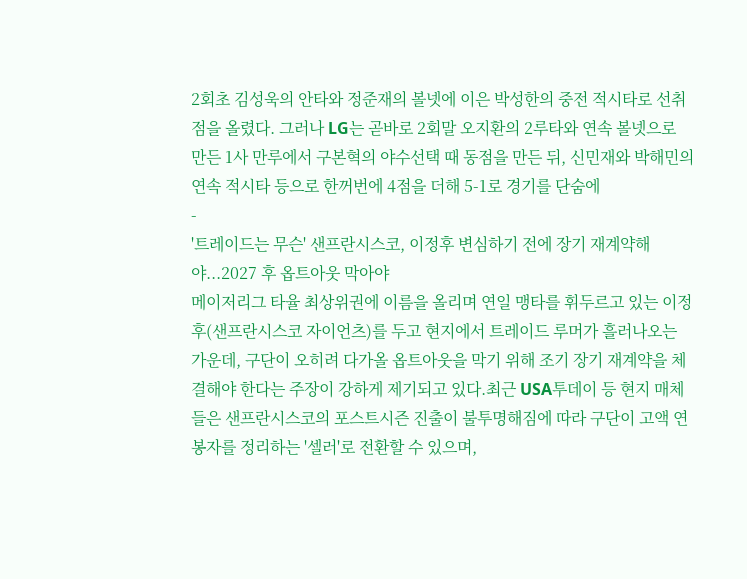2회초 김성욱의 안타와 정준재의 볼넷에 이은 박성한의 중전 적시타로 선취점을 올렸다. 그러나 LG는 곧바로 2회말 오지환의 2루타와 연속 볼넷으로 만든 1사 만루에서 구본혁의 야수선택 때 동점을 만든 뒤, 신민재와 박해민의 연속 적시타 등으로 한꺼번에 4점을 더해 5-1로 경기를 단숨에
-
'트레이드는 무슨' 샌프란시스코, 이정후 변심하기 전에 장기 재계약해야...2027 후 옵트아웃 막아야
메이저리그 타율 최상위권에 이름을 올리며 연일 맹타를 휘두르고 있는 이정후(샌프란시스코 자이언츠)를 두고 현지에서 트레이드 루머가 흘러나오는 가운데, 구단이 오히려 다가올 옵트아웃을 막기 위해 조기 장기 재계약을 체결해야 한다는 주장이 강하게 제기되고 있다.최근 USA투데이 등 현지 매체들은 샌프란시스코의 포스트시즌 진출이 불투명해짐에 따라 구단이 고액 연봉자를 정리하는 '셀러'로 전환할 수 있으며,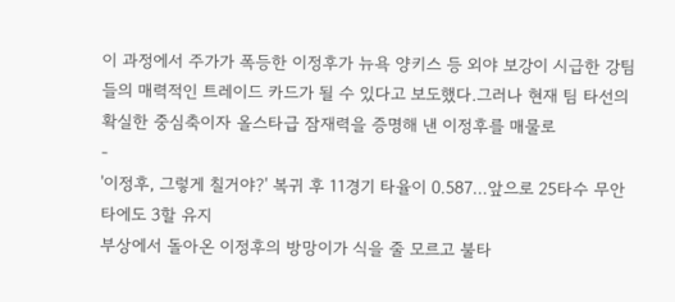이 과정에서 주가가 폭등한 이정후가 뉴욕 양키스 등 외야 보강이 시급한 강팀들의 매력적인 트레이드 카드가 될 수 있다고 보도했다.그러나 현재 팀 타선의 확실한 중심축이자 올스타급 잠재력을 증명해 낸 이정후를 매물로
-
'이정후, 그렇게 칠거야?' 복귀 후 11경기 타율이 0.587...앞으로 25타수 무안타에도 3할 유지
부상에서 돌아온 이정후의 방망이가 식을 줄 모르고 불타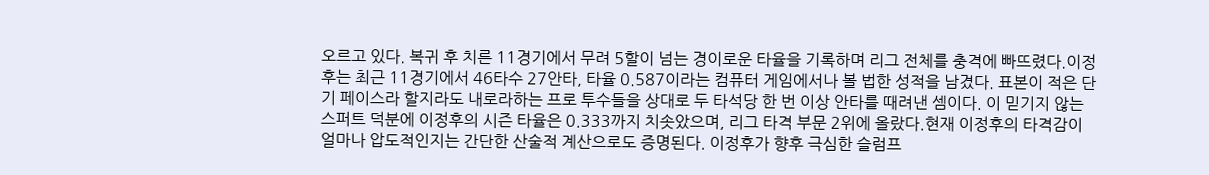오르고 있다. 복귀 후 치른 11경기에서 무려 5할이 넘는 경이로운 타율을 기록하며 리그 전체를 충격에 빠뜨렸다.이정후는 최근 11경기에서 46타수 27안타, 타율 0.587이라는 컴퓨터 게임에서나 볼 법한 성적을 남겼다. 표본이 적은 단기 페이스라 할지라도 내로라하는 프로 투수들을 상대로 두 타석당 한 번 이상 안타를 때려낸 셈이다. 이 믿기지 않는 스퍼트 덕분에 이정후의 시즌 타율은 0.333까지 치솟았으며, 리그 타격 부문 2위에 올랐다.현재 이정후의 타격감이 얼마나 압도적인지는 간단한 산술적 계산으로도 증명된다. 이정후가 향후 극심한 슬럼프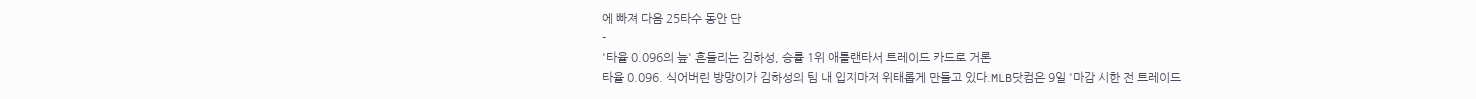에 빠져 다음 25타수 동안 단
-
'타율 0.096의 늪' 흔들리는 김하성, 승률 1위 애틀랜타서 트레이드 카드로 거론
타율 0.096. 식어버린 방망이가 김하성의 팀 내 입지마저 위태롭게 만들고 있다.MLB닷컴은 9일 '마감 시한 전 트레이드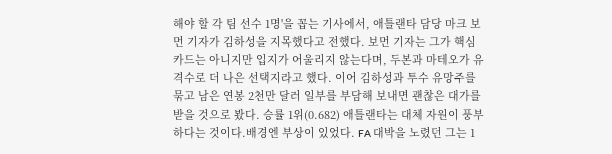해야 할 각 팀 선수 1명'을 꼽는 기사에서, 애틀랜타 담당 마크 보먼 기자가 김하성을 지목했다고 전했다. 보먼 기자는 그가 핵심 카드는 아니지만 입지가 어울리지 않는다며, 두본과 마테오가 유격수로 더 나은 선택지라고 했다. 이어 김하성과 투수 유망주를 묶고 남은 연봉 2천만 달러 일부를 부담해 보내면 괜찮은 대가를 받을 것으로 봤다. 승률 1위(0.682) 애틀랜타는 대체 자원이 풍부하다는 것이다.배경엔 부상이 있었다. FA 대박을 노렸던 그는 1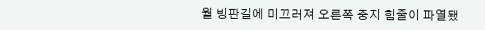월 빙판길에 미끄러져 오른쪽 중지 힘줄이 파열됐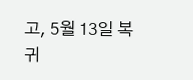고, 5월 13일 복귀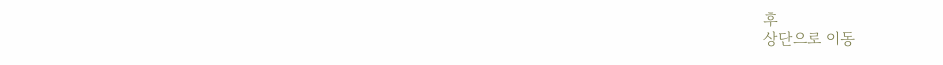후
상단으로 이동